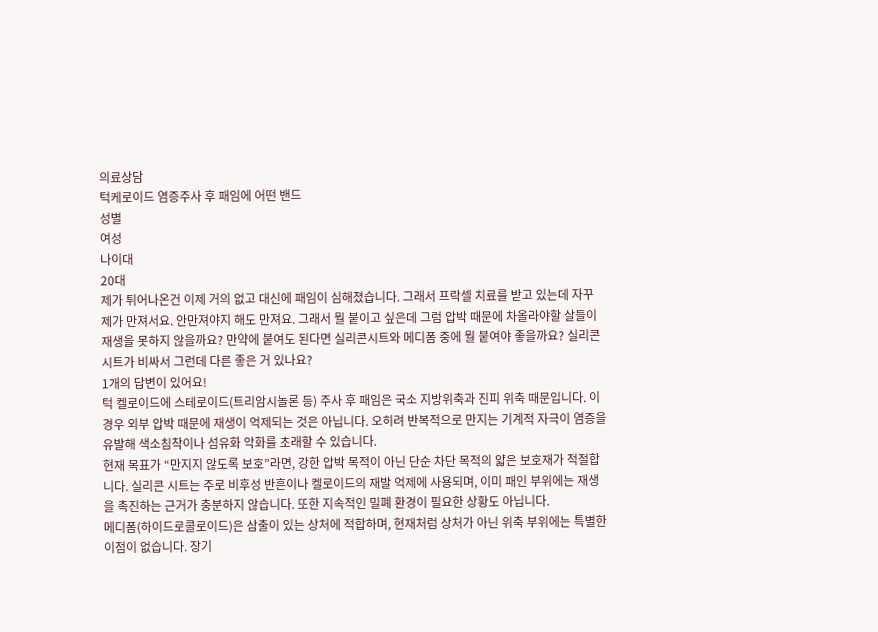의료상담
턱케로이드 염증주사 후 패임에 어떤 밴드
성별
여성
나이대
20대
제가 튀어나온건 이제 거의 없고 대신에 패임이 심해졌습니다. 그래서 프락셀 치료를 받고 있는데 자꾸 제가 만져서요. 안만져야지 해도 만져요. 그래서 뭘 붙이고 싶은데 그럼 압박 때문에 차올라야할 살들이 재생을 못하지 않을까요? 만약에 붙여도 된다면 실리콘시트와 메디폼 중에 뭘 붙여야 좋을까요? 실리콘 시트가 비싸서 그런데 다른 좋은 거 있나요?
1개의 답변이 있어요!
턱 켈로이드에 스테로이드(트리암시놀론 등) 주사 후 패임은 국소 지방위축과 진피 위축 때문입니다. 이 경우 외부 압박 때문에 재생이 억제되는 것은 아닙니다. 오히려 반복적으로 만지는 기계적 자극이 염증을 유발해 색소침착이나 섬유화 악화를 초래할 수 있습니다.
현재 목표가 “만지지 않도록 보호”라면, 강한 압박 목적이 아닌 단순 차단 목적의 얇은 보호재가 적절합니다. 실리콘 시트는 주로 비후성 반흔이나 켈로이드의 재발 억제에 사용되며, 이미 패인 부위에는 재생을 촉진하는 근거가 충분하지 않습니다. 또한 지속적인 밀폐 환경이 필요한 상황도 아닙니다.
메디폼(하이드로콜로이드)은 삼출이 있는 상처에 적합하며, 현재처럼 상처가 아닌 위축 부위에는 특별한 이점이 없습니다. 장기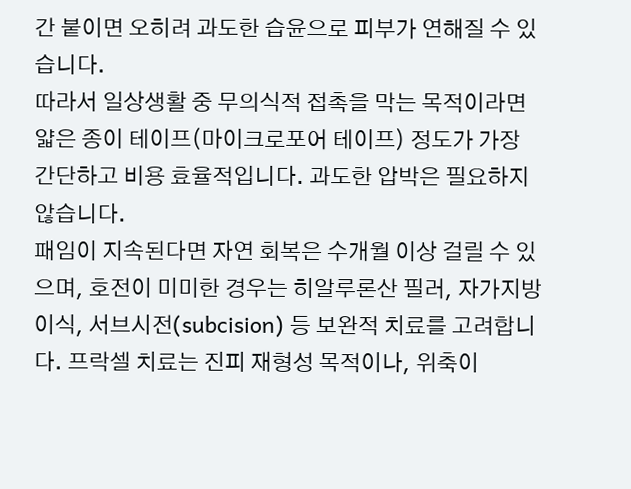간 붙이면 오히려 과도한 습윤으로 피부가 연해질 수 있습니다.
따라서 일상생활 중 무의식적 접촉을 막는 목적이라면 얇은 종이 테이프(마이크로포어 테이프) 정도가 가장 간단하고 비용 효율적입니다. 과도한 압박은 필요하지 않습니다.
패임이 지속된다면 자연 회복은 수개월 이상 걸릴 수 있으며, 호전이 미미한 경우는 히알루론산 필러, 자가지방이식, 서브시전(subcision) 등 보완적 치료를 고려합니다. 프락셀 치료는 진피 재형성 목적이나, 위축이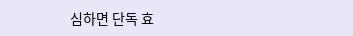심하면 단독 효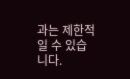과는 제한적일 수 있습니다.